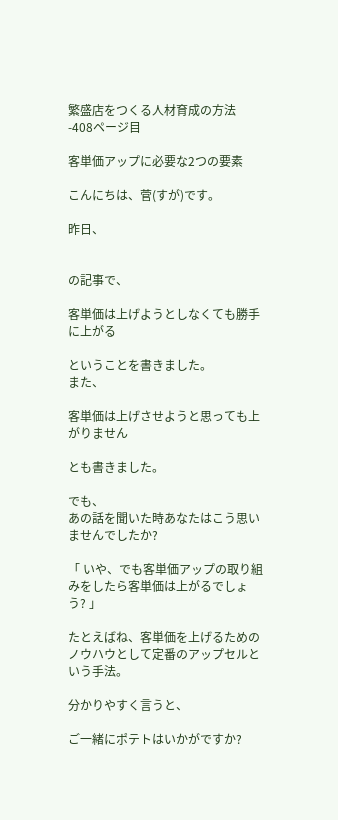繁盛店をつくる人材育成の方法 -408ページ目

客単価アップに必要な2つの要素

こんにちは、菅(すが)です。

昨日、


の記事で、

客単価は上げようとしなくても勝手に上がる

ということを書きました。
また、

客単価は上げさせようと思っても上がりません

とも書きました。

でも、
あの話を聞いた時あなたはこう思いませんでしたか?

「 いや、でも客単価アップの取り組みをしたら客単価は上がるでしょう? 」

たとえばね、客単価を上げるためのノウハウとして定番のアップセルという手法。

分かりやすく言うと、

ご一緒にポテトはいかがですか?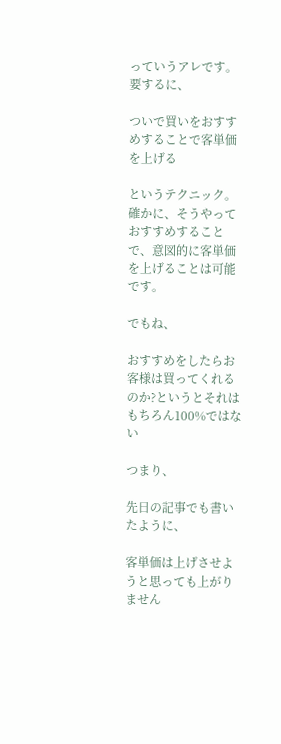っていうアレです。
要するに、

ついで買いをおすすめすることで客単価を上げる

というテクニック。
確かに、そうやっておすすめすることで、意図的に客単価を上げることは可能です。

でもね、

おすすめをしたらお客様は買ってくれるのか?というとそれはもちろん100%ではない

つまり、

先日の記事でも書いたように、

客単価は上げさせようと思っても上がりません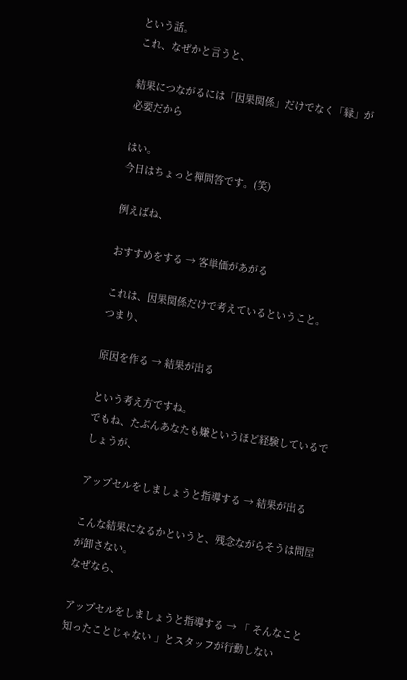という話。
これ、なぜかと言うと、

結果につながるには「因果関係」だけでなく「縁」が必要だから

はい。
今日はちょっと禅問答です。(笑)

例えばね、

おすすめをする → 客単価があがる

これは、因果関係だけで考えているということ。
つまり、

原因を作る → 結果が出る

という考え方ですね。
でもね、たぶんあなたも嫌というほど経験しているでしょうが、

アップセルをしましょうと指導する → 結果が出る

こんな結果になるかというと、残念ながらそうは問屋が卸さない。
なぜなら、

アップセルをしましょうと指導する → 「 そんなこと知ったことじゃない 」とスタッフが行動しない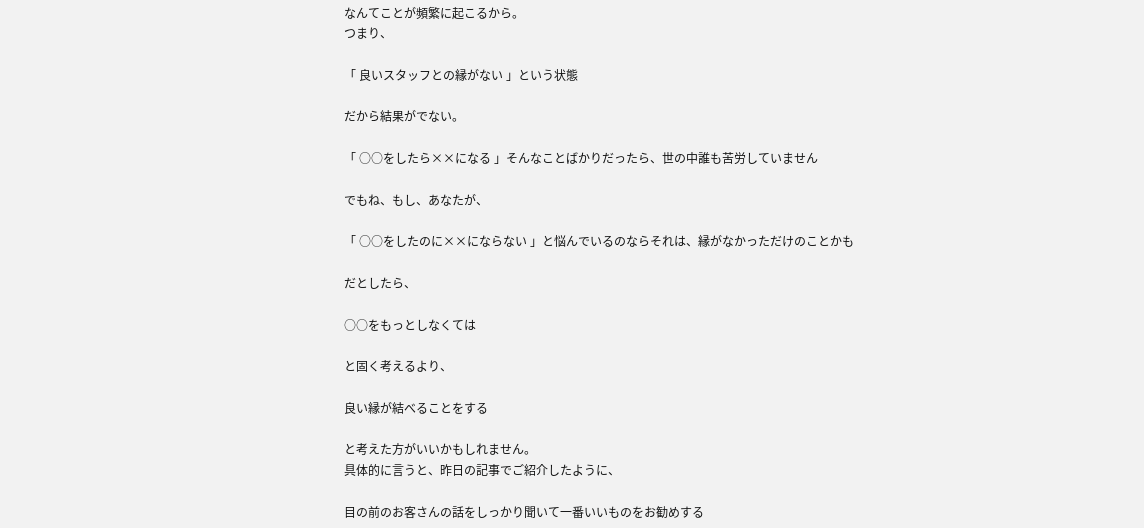なんてことが頻繁に起こるから。
つまり、

「 良いスタッフとの縁がない 」という状態

だから結果がでない。

「 ○○をしたら××になる 」そんなことばかりだったら、世の中誰も苦労していません

でもね、もし、あなたが、

「 ○○をしたのに××にならない 」と悩んでいるのならそれは、縁がなかっただけのことかも

だとしたら、

○○をもっとしなくては

と固く考えるより、

良い縁が結べることをする

と考えた方がいいかもしれません。
具体的に言うと、昨日の記事でご紹介したように、

目の前のお客さんの話をしっかり聞いて一番いいものをお勧めする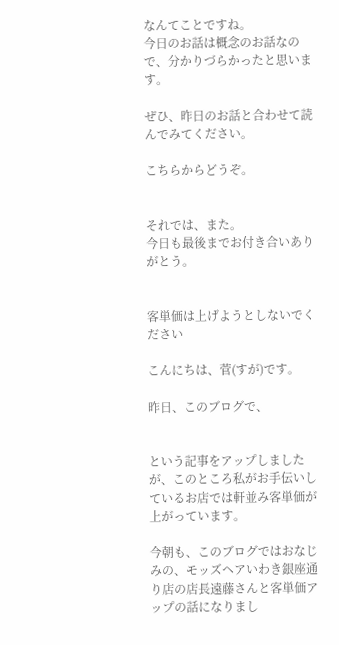なんてことですね。
今日のお話は概念のお話なので、分かりづらかったと思います。

ぜひ、昨日のお話と合わせて読んでみてください。

こちらからどうぞ。


それでは、また。
今日も最後までお付き合いありがとう。


客単価は上げようとしないでください

こんにちは、菅(すが)です。

昨日、このブログで、


という記事をアップしましたが、このところ私がお手伝いしているお店では軒並み客単価が上がっています。

今朝も、このブログではおなじみの、モッズヘアいわき銀座通り店の店長遠藤さんと客単価アップの話になりまし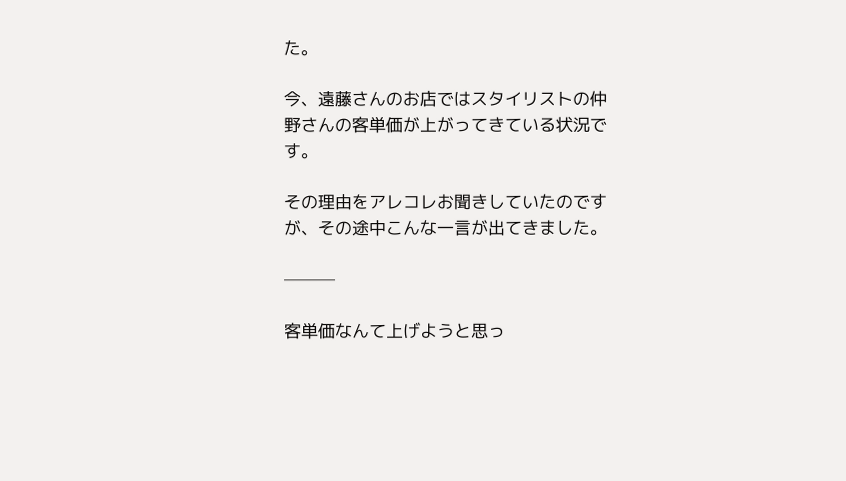た。

今、遠藤さんのお店ではスタイリストの仲野さんの客単価が上がってきている状況です。

その理由をアレコレお聞きしていたのですが、その途中こんな一言が出てきました。

───

客単価なんて上げようと思っ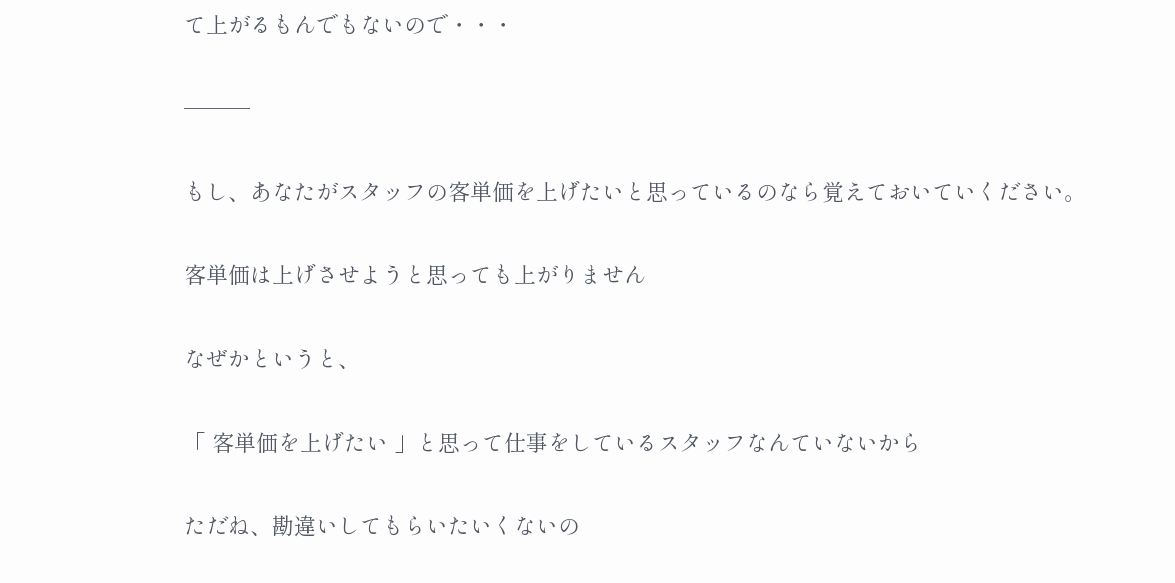て上がるもんでもないので・・・

───

もし、あなたがスタッフの客単価を上げたいと思っているのなら覚えておいていください。

客単価は上げさせようと思っても上がりません

なぜかというと、

「 客単価を上げたい 」と思って仕事をしているスタッフなんていないから

ただね、勘違いしてもらいたいくないの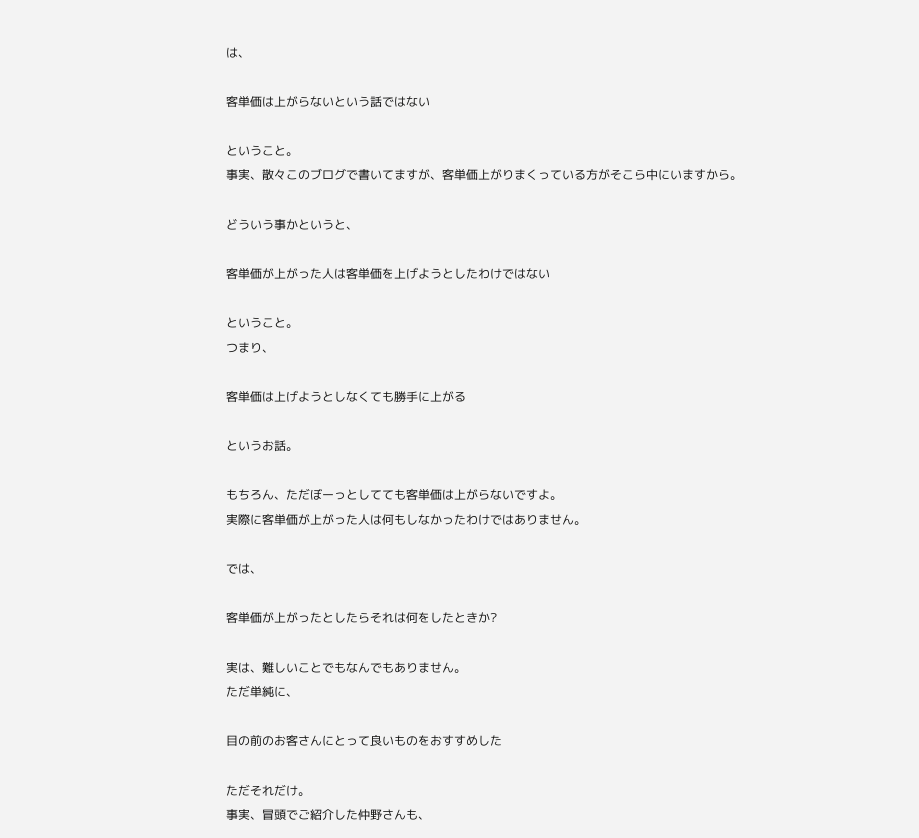は、

客単価は上がらないという話ではない

ということ。
事実、散々このブログで書いてますが、客単価上がりまくっている方がそこら中にいますから。

どういう事かというと、

客単価が上がった人は客単価を上げようとしたわけではない

ということ。
つまり、

客単価は上げようとしなくても勝手に上がる

というお話。

もちろん、ただぼーっとしてても客単価は上がらないですよ。
実際に客単価が上がった人は何もしなかったわけではありません。

では、

客単価が上がったとしたらそれは何をしたときか?

実は、難しいことでもなんでもありません。
ただ単純に、

目の前のお客さんにとって良いものをおすすめした

ただそれだけ。
事実、冒頭でご紹介した仲野さんも、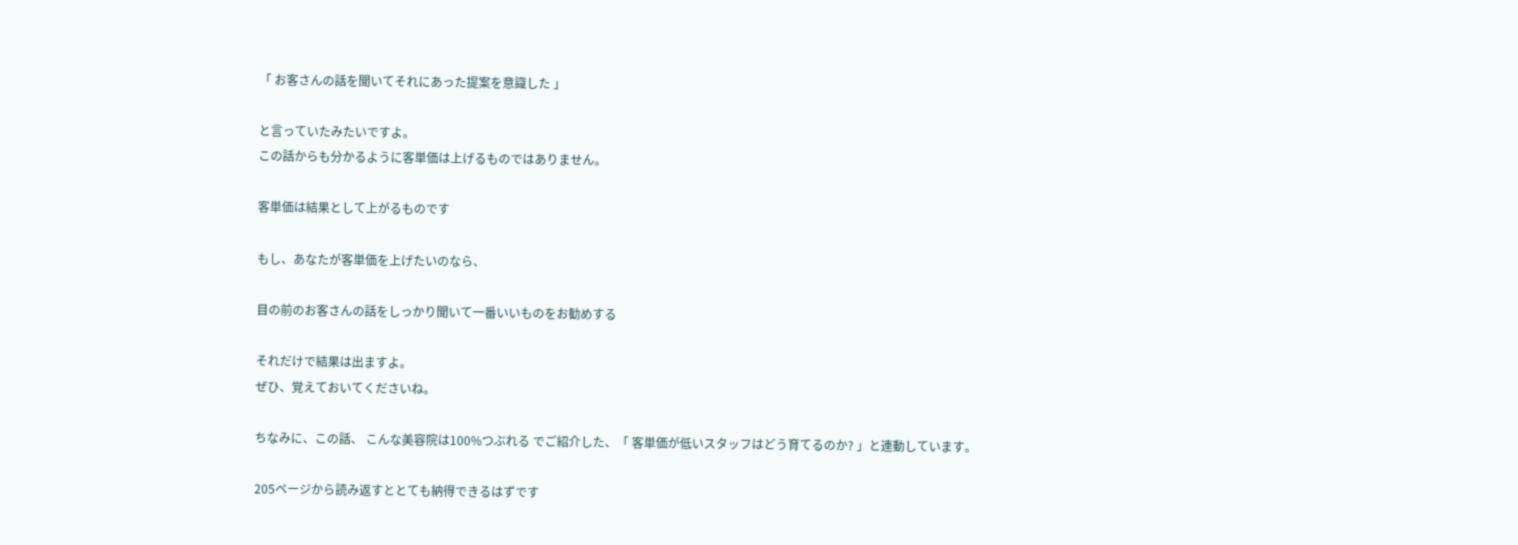「 お客さんの話を聞いてそれにあった提案を意識した 」

と言っていたみたいですよ。
この話からも分かるように客単価は上げるものではありません。

客単価は結果として上がるものです

もし、あなたが客単価を上げたいのなら、

目の前のお客さんの話をしっかり聞いて一番いいものをお勧めする

それだけで結果は出ますよ。
ぜひ、覚えておいてくださいね。

ちなみに、この話、 こんな美容院は100%つぶれる でご紹介した、「 客単価が低いスタッフはどう育てるのか? 」と連動しています。

205ページから読み返すととても納得できるはずです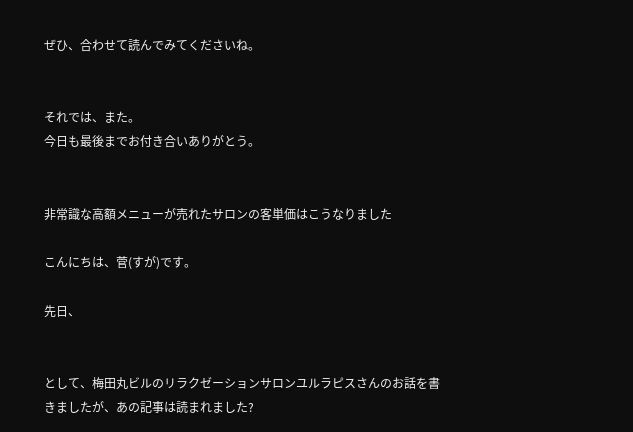ぜひ、合わせて読んでみてくださいね。


それでは、また。
今日も最後までお付き合いありがとう。


非常識な高額メニューが売れたサロンの客単価はこうなりました

こんにちは、菅(すが)です。

先日、


として、梅田丸ビルのリラクゼーションサロンユルラピスさんのお話を書きましたが、あの記事は読まれました?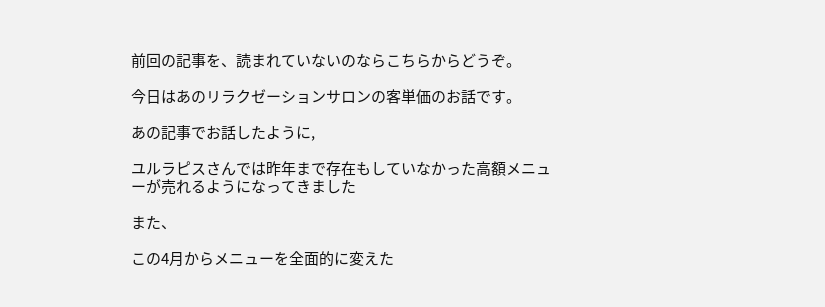前回の記事を、読まれていないのならこちらからどうぞ。

今日はあのリラクゼーションサロンの客単価のお話です。

あの記事でお話したように,

ユルラピスさんでは昨年まで存在もしていなかった高額メニューが売れるようになってきました

また、

この4月からメニューを全面的に変えた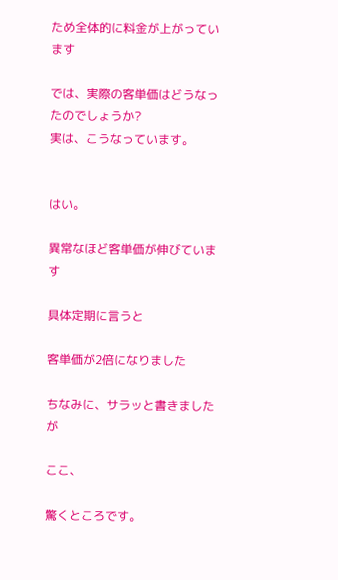ため全体的に料金が上がっています

では、実際の客単価はどうなったのでしょうか?
実は、こうなっています。


はい。

異常なほど客単価が伸びています

具体定期に言うと

客単価が2倍になりました

ちなみに、サラッと書きましたが

ここ、

驚くところです。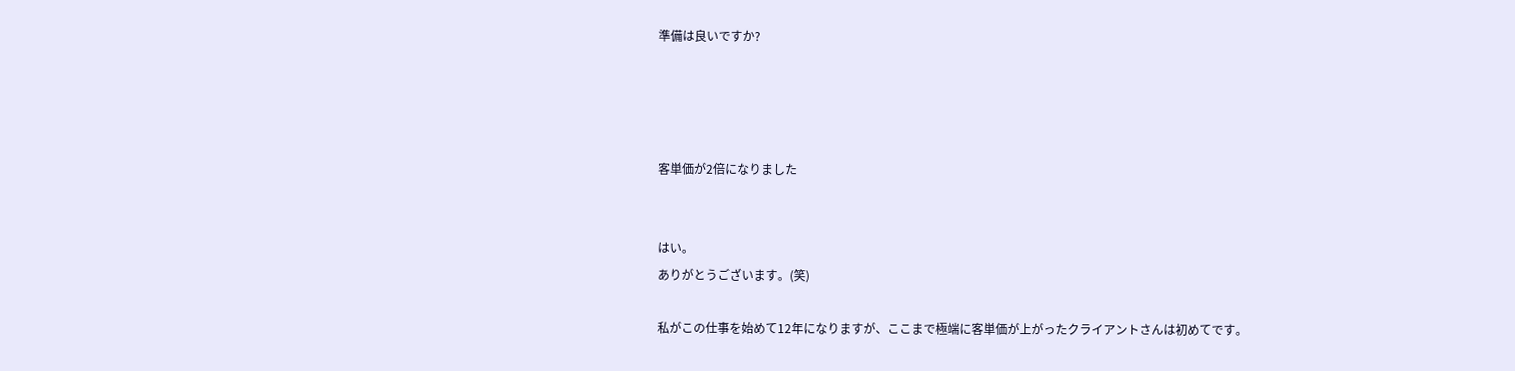準備は良いですか?




客単価が2倍になりました


はい。
ありがとうございます。(笑)

私がこの仕事を始めて12年になりますが、ここまで極端に客単価が上がったクライアントさんは初めてです。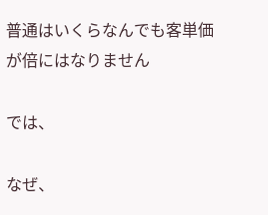普通はいくらなんでも客単価が倍にはなりません

では、

なぜ、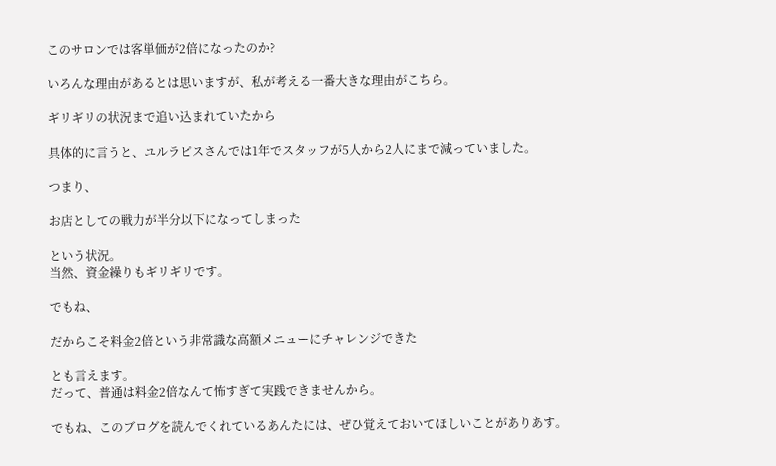このサロンでは客単価が2倍になったのか?

いろんな理由があるとは思いますが、私が考える一番大きな理由がこちら。

ギリギリの状況まで追い込まれていたから

具体的に言うと、ユルラピスさんでは1年でスタッフが5人から2人にまで減っていました。

つまり、

お店としての戦力が半分以下になってしまった

という状況。
当然、資金繰りもギリギリです。

でもね、

だからこそ料金2倍という非常識な高額メニューにチャレンジできた

とも言えます。
だって、普通は料金2倍なんて怖すぎて実践できませんから。

でもね、このブログを読んでくれているあんたには、ぜひ覚えておいてほしいことがありあす。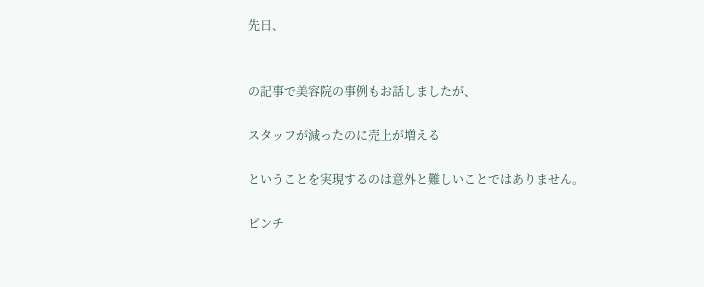先日、


の記事で美容院の事例もお話しましたが、

スタッフが減ったのに売上が増える

ということを実現するのは意外と難しいことではありません。

ピンチ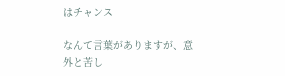はチャンス

なんて言葉がありますが、意外と苦し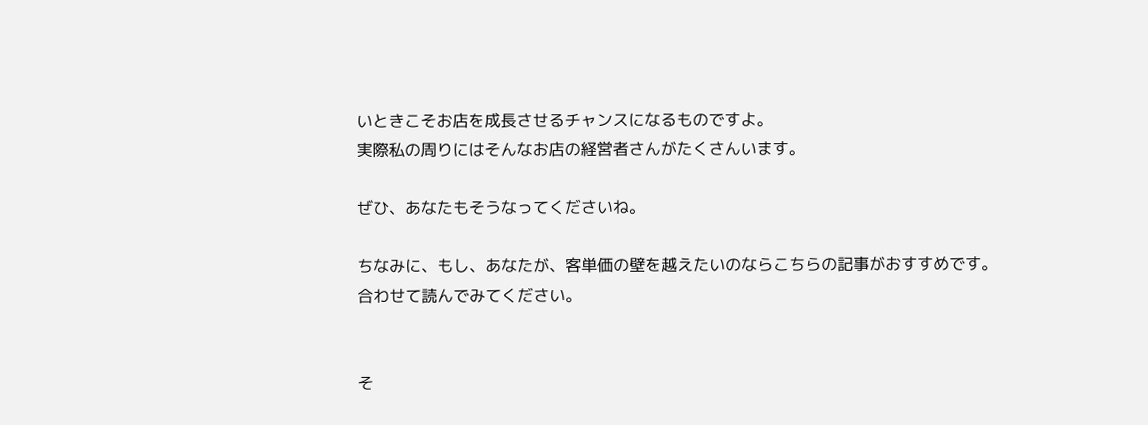いときこそお店を成長させるチャンスになるものですよ。
実際私の周りにはそんなお店の経営者さんがたくさんいます。

ぜひ、あなたもそうなってくださいね。

ちなみに、もし、あなたが、客単価の壁を越えたいのならこちらの記事がおすすめです。
合わせて読んでみてください。


そ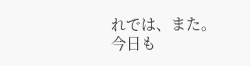れでは、また。
今日も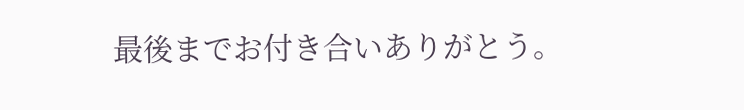最後までお付き合いありがとう。